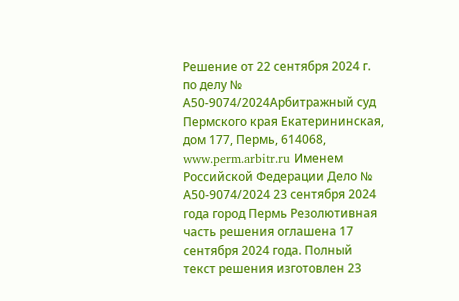Решение от 22 сентября 2024 г. по делу № А50-9074/2024Арбитражный суд Пермского края Екатерининская, дом 177, Пермь, 614068, www.perm.arbitr.ru Именем Российской Федерации Дело № А50-9074/2024 23 сентября 2024 года город Пермь Резолютивная часть решения оглашена 17 сентября 2024 года. Полный текст решения изготовлен 23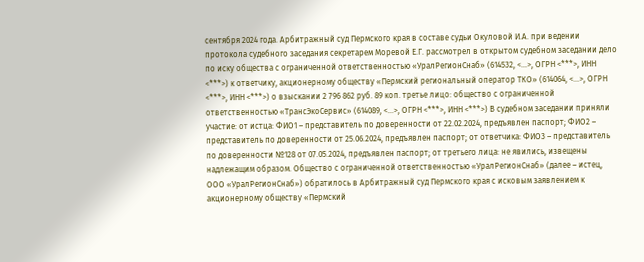сентября 2024 года. Арбитражный суд Пермского края в составе судьи Окуловой И.А. при ведении протокола судебного заседания секретарем Моревой Е.Г. рассмотрел в открытом судебном заседании дело по иску общества с ограниченной ответственностью «УралРегионСнаб» (614532, <...>, ОГРН <***>, ИНН <***>) к ответчику, акционерному обществу «Пермский региональный оператор ТКО» (614064, <...>, ОГРН <***>, ИНН <***>) о взыскании 2 796 862 руб. 89 коп. третье лицо: общество с ограниченной ответственностью «ТрансЭкоСервис» (614089, <...>, ОГРН <***>, ИНН <***>) В судебном заседании приняли участие: от истца: ФИО1 – представитель по доверенности от 22.02.2024, предъявлен паспорт; ФИО2 – представитель по доверенности от 25.06.2024, предъявлен паспорт; от ответчика: ФИО3 – представитель по доверенности №128 от 07.05.2024, предъявлен паспорт; от третьего лица: не явились, извещены надлежащим образом. Общество с ограниченной ответственностью «УралРегионСнаб» (далее – истец, ООО «УралРегионСнаб») обратилось в Арбитражный суд Пермского края с исковым заявлением к акционерному обществу «Пермский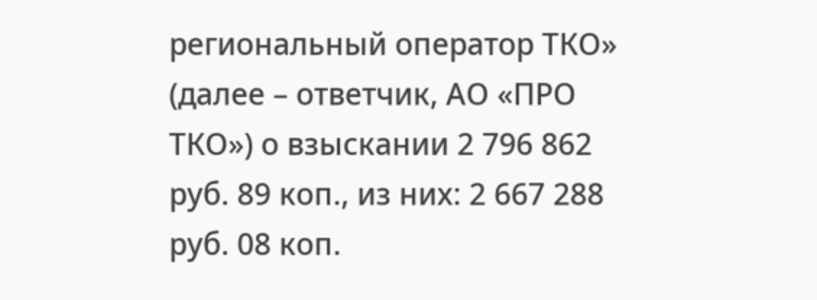региональный оператор ТКО» (далее – ответчик, АО «ПРО ТКО») о взыскании 2 796 862 руб. 89 коп., из них: 2 667 288 руб. 08 коп.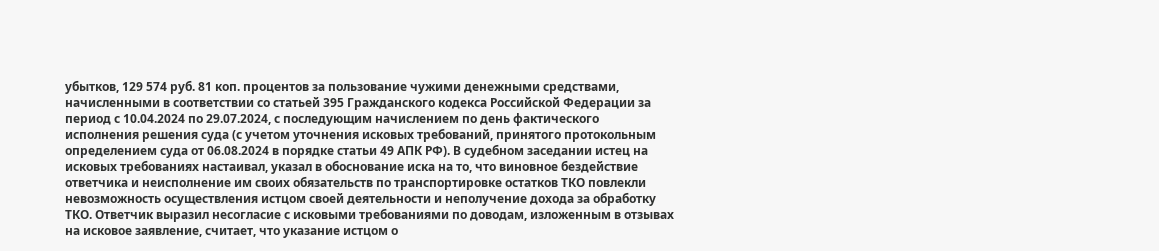убытков, 129 574 руб. 81 коп. процентов за пользование чужими денежными средствами, начисленными в соответствии со статьей 395 Гражданского кодекса Российской Федерации за период с 10.04.2024 по 29.07.2024, с последующим начислением по день фактического исполнения решения суда (с учетом уточнения исковых требований, принятого протокольным определением суда от 06.08.2024 в порядке статьи 49 АПК РФ). В судебном заседании истец на исковых требованиях настаивал, указал в обоснование иска на то, что виновное бездействие ответчика и неисполнение им своих обязательств по транспортировке остатков ТКО повлекли невозможность осуществления истцом своей деятельности и неполучение дохода за обработку ТКО. Ответчик выразил несогласие с исковыми требованиями по доводам, изложенным в отзывах на исковое заявление, считает, что указание истцом о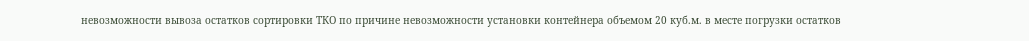невозможности вывоза остатков сортировки ТКО по причине невозможности установки контейнера объемом 20 куб.м. в месте погрузки остатков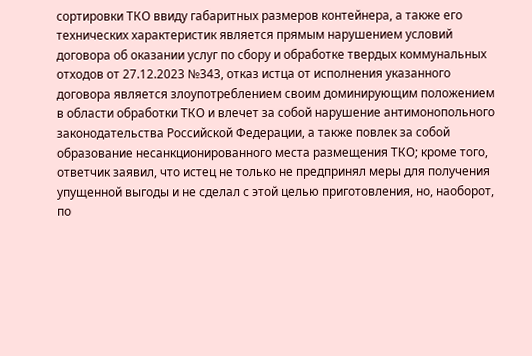сортировки ТКО ввиду габаритных размеров контейнера, а также его технических характеристик является прямым нарушением условий договора об оказании услуг по сбору и обработке твердых коммунальных отходов от 27.12.2023 №343, отказ истца от исполнения указанного договора является злоупотреблением своим доминирующим положением в области обработки ТКО и влечет за собой нарушение антимонопольного законодательства Российской Федерации, а также повлек за собой образование несанкционированного места размещения ТКО; кроме того, ответчик заявил, что истец не только не предпринял меры для получения упущенной выгоды и не сделал с этой целью приготовления, но, наоборот, по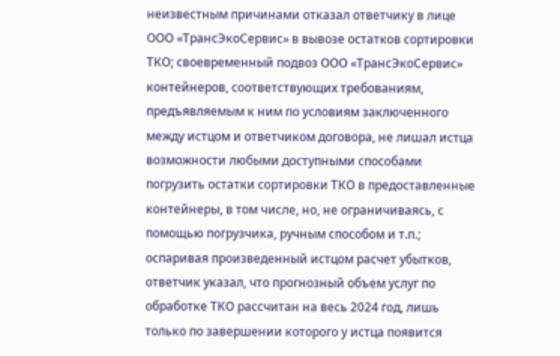неизвестным причинами отказал ответчику в лице ООО «ТрансЭкоСервис» в вывозе остатков сортировки ТКО; своевременный подвоз ООО «ТрансЭкоСервис» контейнеров, соответствующих требованиям, предъявляемым к ним по условиям заключенного между истцом и ответчиком договора, не лишал истца возможности любыми доступными способами погрузить остатки сортировки ТКО в предоставленные контейнеры, в том числе, но, не ограничиваясь, с помощью погрузчика, ручным способом и т.п.; оспаривая произведенный истцом расчет убытков, ответчик указал, что прогнозный объем услуг по обработке ТКО рассчитан на весь 2024 год, лишь только по завершении которого у истца появится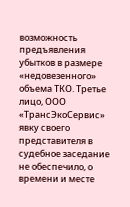возможность предъявления убытков в размере «недовезенного» объема ТКО. Третье лицо, ООО «ТрансЭкоСервис» явку своего представителя в судебное заседание не обеспечило, о времени и месте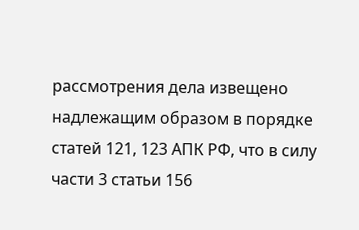рассмотрения дела извещено надлежащим образом в порядке статей 121, 123 АПК РФ, что в силу части 3 статьи 156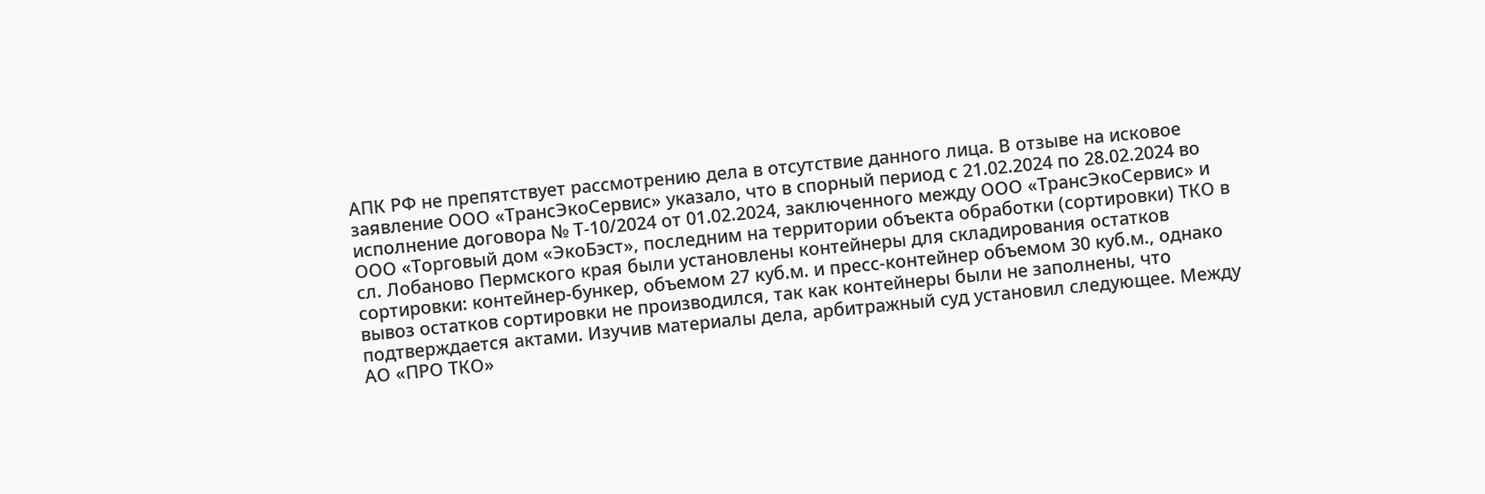АПК РФ не препятствует рассмотрению дела в отсутствие данного лица. В отзыве на исковое заявление ООО «ТрансЭкоСервис» указало, что в спорный период с 21.02.2024 по 28.02.2024 во исполнение договора № Т-10/2024 от 01.02.2024, заключенного между ООО «ТрансЭкоСервис» и ООО «Торговый дом «ЭкоБэст», последним на территории объекта обработки (сортировки) ТКО в сл. Лобаново Пермского края были установлены контейнеры для складирования остатков сортировки: контейнер-бункер, объемом 27 куб.м. и пресс-контейнер объемом 30 куб.м., однако вывоз остатков сортировки не производился, так как контейнеры были не заполнены, что подтверждается актами. Изучив материалы дела, арбитражный суд установил следующее. Между АО «ПРО ТКО»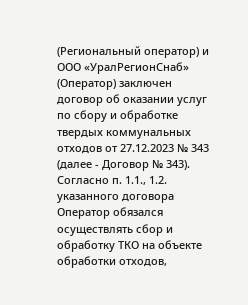(Региональный оператор) и ООО «УралРегионСнаб» (Оператор) заключен договор об оказании услуг по сбору и обработке твердых коммунальных отходов от 27.12.2023 № 343 (далее - Договор № 343). Согласно п. 1.1., 1.2. указанного договора Оператор обязался осуществлять сбор и обработку ТКО на объекте обработки отходов,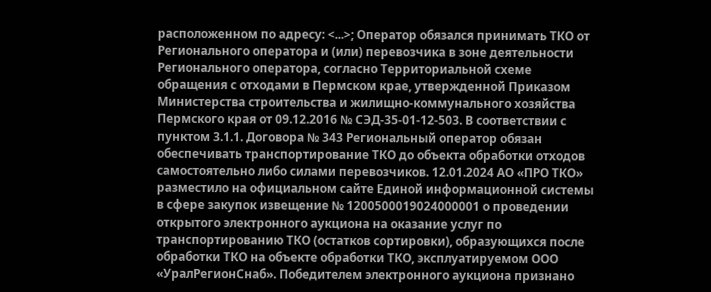расположенном по адресу: <...>; Оператор обязался принимать ТКО от Регионального оператора и (или) перевозчика в зоне деятельности Регионального оператора, согласно Территориальной схеме обращения с отходами в Пермском крае, утвержденной Приказом Министерства строительства и жилищно-коммунального хозяйства Пермского края от 09.12.2016 № СЭД-35-01-12-503. В соответствии с пунктом 3.1.1. Договора № 343 Региональный оператор обязан обеспечивать транспортирование ТКО до объекта обработки отходов самостоятельно либо силами перевозчиков. 12.01.2024 АО «ПРО ТКО» разместило на официальном сайте Единой информационной системы в сфере закупок извещение № 1200500019024000001 о проведении открытого электронного аукциона на оказание услуг по транспортированию ТКО (остатков сортировки), образующихся после обработки ТКО на объекте обработки ТКО, эксплуатируемом ООО «УралРегионСнаб». Победителем электронного аукциона признано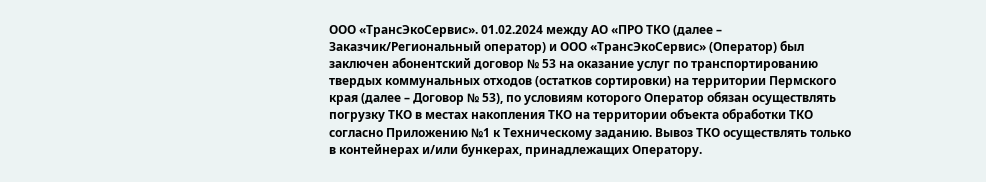ООО «ТрансЭкоСервис». 01.02.2024 между АО «ПРО ТКО (далее – Заказчик/Региональный оператор) и ООО «ТрансЭкоСервис» (Оператор) был заключен абонентский договор № 53 на оказание услуг по транспортированию твердых коммунальных отходов (остатков сортировки) на территории Пермского края (далее – Договор № 53), по условиям которого Оператор обязан осуществлять погрузку ТКО в местах накопления ТКО на территории объекта обработки ТКО согласно Приложению №1 к Техническому заданию. Вывоз ТКО осуществлять только в контейнерах и/или бункерах, принадлежащих Оператору.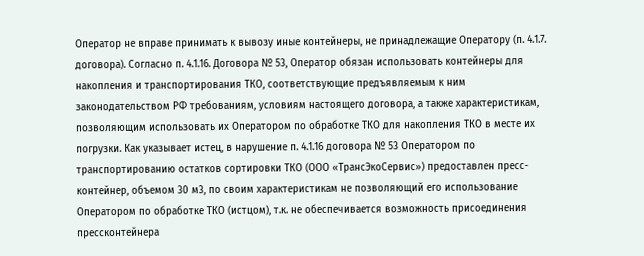Оператор не вправе принимать к вывозу иные контейнеры, не принадлежащие Оператору (п. 4.1.7. договора). Согласно п. 4.1.16. Договора № 53, Оператор обязан использовать контейнеры для накопления и транспортирования ТКО, соответствующие предъявляемым к ним законодательством РФ требованиям, условиям настоящего договора, а также характеристикам, позволяющим использовать их Оператором по обработке ТКО для накопления ТКО в месте их погрузки. Как указывает истец, в нарушение п. 4.1.16 договора № 53 Оператором по транспортированию остатков сортировки ТКО (ООО «ТрансЭкоСервис») предоставлен пресс-контейнер, объемом 30 м3, по своим характеристикам не позволяющий его использование Оператором по обработке ТКО (истцом), т.к. не обеспечивается возможность присоединения прессконтейнера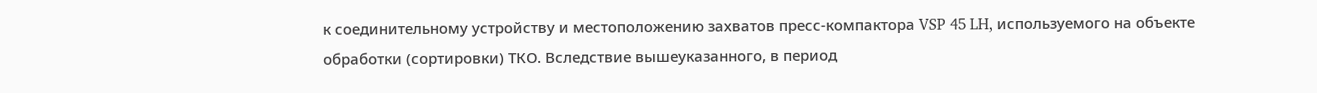к соединительному устройству и местоположению захватов пресс-компактора VSP 45 LH, используемого на объекте обработки (сортировки) ТКО. Вследствие вышеуказанного, в период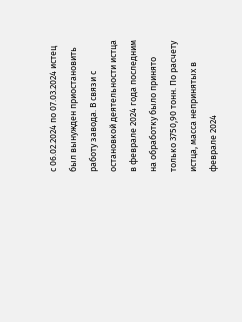с 06.02.2024 по 07.03.2024 истец был вынужден приостановить работу завода. В связи с остановкой деятельности истца в феврале 2024 года последним на обработку было принято только 3750,90 тонн. По расчету истца, масса непринятых в феврале 2024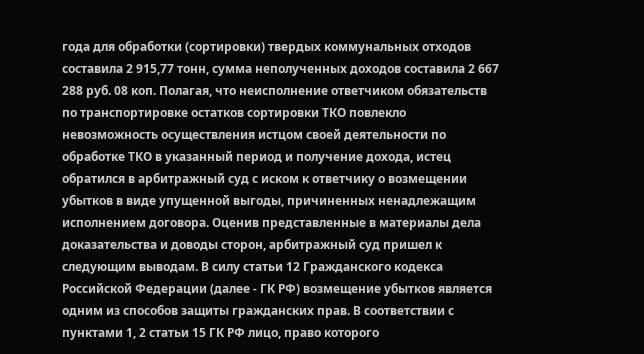года для обработки (сортировки) твердых коммунальных отходов составила 2 915,77 тонн, сумма неполученных доходов составила 2 667 288 руб. 08 коп. Полагая, что неисполнение ответчиком обязательств по транспортировке остатков сортировки ТКО повлекло невозможность осуществления истцом своей деятельности по обработке ТКО в указанный период и получение дохода, истец обратился в арбитражный суд с иском к ответчику о возмещении убытков в виде упущенной выгоды, причиненных ненадлежащим исполнением договора. Оценив представленные в материалы дела доказательства и доводы сторон, арбитражный суд пришел к следующим выводам. В силу статьи 12 Гражданского кодекса Российской Федерации (далее - ГК РФ) возмещение убытков является одним из способов защиты гражданских прав. В соответствии с пунктами 1, 2 статьи 15 ГК РФ лицо, право которого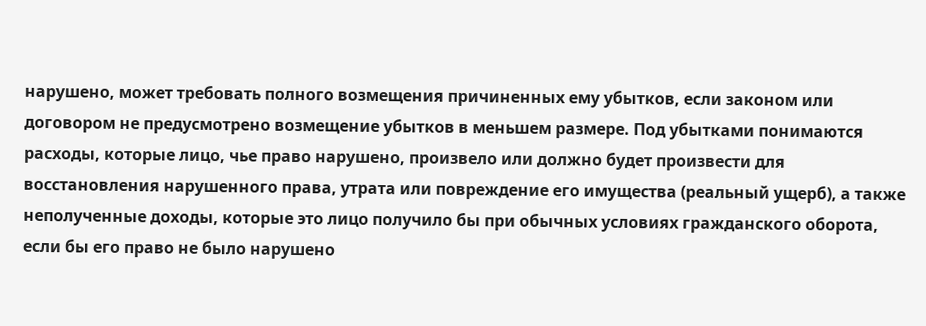нарушено, может требовать полного возмещения причиненных ему убытков, если законом или договором не предусмотрено возмещение убытков в меньшем размере. Под убытками понимаются расходы, которые лицо, чье право нарушено, произвело или должно будет произвести для восстановления нарушенного права, утрата или повреждение его имущества (реальный ущерб), а также неполученные доходы, которые это лицо получило бы при обычных условиях гражданского оборота, если бы его право не было нарушено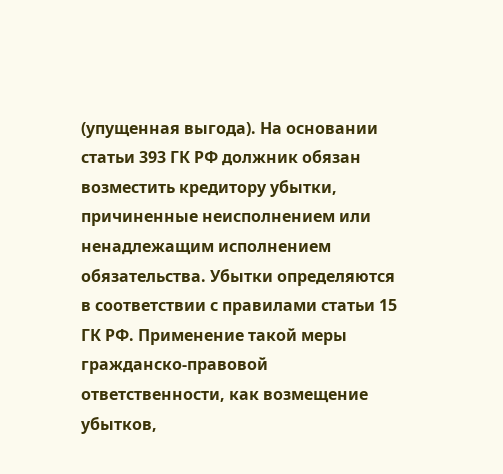(упущенная выгода). На основании статьи 393 ГК РФ должник обязан возместить кредитору убытки, причиненные неисполнением или ненадлежащим исполнением обязательства. Убытки определяются в соответствии с правилами статьи 15 ГК РФ. Применение такой меры гражданско-правовой ответственности, как возмещение убытков,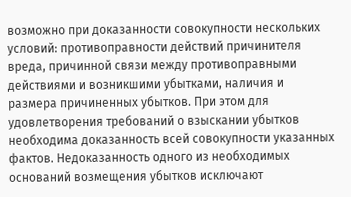возможно при доказанности совокупности нескольких условий: противоправности действий причинителя вреда, причинной связи между противоправными действиями и возникшими убытками, наличия и размера причиненных убытков. При этом для удовлетворения требований о взыскании убытков необходима доказанность всей совокупности указанных фактов. Недоказанность одного из необходимых оснований возмещения убытков исключают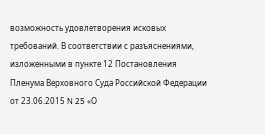возможность удовлетворения исковых требований. В соответствии с разъяснениями, изложенными в пункте 12 Постановления Пленума Верховного Суда Российской Федерации от 23.06.2015 N 25 «О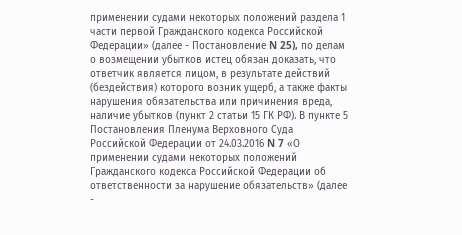применении судами некоторых положений раздела 1 части первой Гражданского кодекса Российской Федерации» (далее - Постановление N 25), по делам о возмещении убытков истец обязан доказать, что ответчик является лицом, в результате действий (бездействия) которого возник ущерб, а также факты нарушения обязательства или причинения вреда, наличие убытков (пункт 2 статьи 15 ГК РФ). В пункте 5 Постановления Пленума Верховного Суда Российской Федерации от 24.03.2016 N 7 «О применении судами некоторых положений Гражданского кодекса Российской Федерации об ответственности за нарушение обязательств» (далее -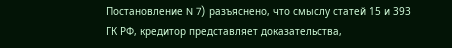Постановление N 7) разъяснено, что смыслу статей 15 и 393 ГК РФ, кредитор представляет доказательства,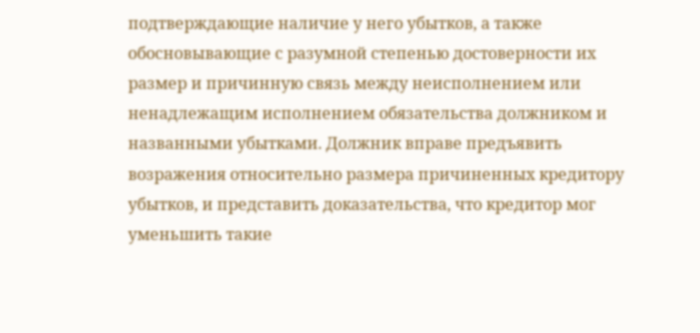подтверждающие наличие у него убытков, а также обосновывающие с разумной степенью достоверности их размер и причинную связь между неисполнением или ненадлежащим исполнением обязательства должником и названными убытками. Должник вправе предъявить возражения относительно размера причиненных кредитору убытков, и представить доказательства, что кредитор мог уменьшить такие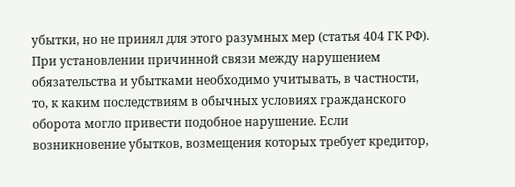убытки, но не принял для этого разумных мер (статья 404 ГК РФ). При установлении причинной связи между нарушением обязательства и убытками необходимо учитывать, в частности, то, к каким последствиям в обычных условиях гражданского оборота могло привести подобное нарушение. Если возникновение убытков, возмещения которых требует кредитор,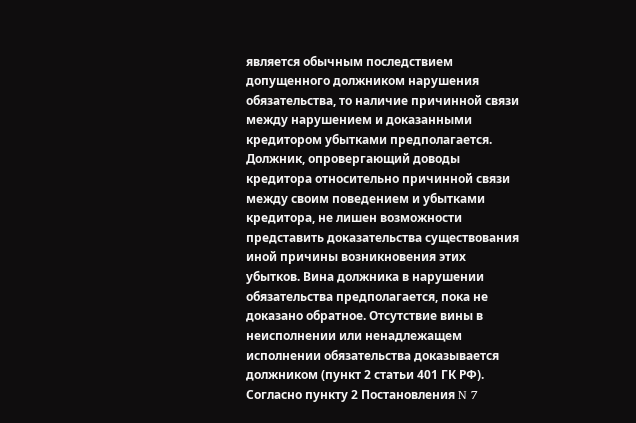является обычным последствием допущенного должником нарушения обязательства, то наличие причинной связи между нарушением и доказанными кредитором убытками предполагается. Должник, опровергающий доводы кредитора относительно причинной связи между своим поведением и убытками кредитора, не лишен возможности представить доказательства существования иной причины возникновения этих убытков. Вина должника в нарушении обязательства предполагается, пока не доказано обратное. Отсутствие вины в неисполнении или ненадлежащем исполнении обязательства доказывается должником (пункт 2 статьи 401 ГК РФ). Согласно пункту 2 Постановления N 7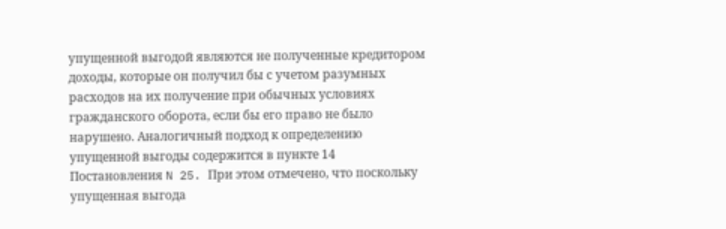упущенной выгодой являются не полученные кредитором доходы, которые он получил бы с учетом разумных расходов на их получение при обычных условиях гражданского оборота, если бы его право не было нарушено. Аналогичный подход к определению упущенной выгоды содержится в пункте 14 Постановления N 25. При этом отмечено, что поскольку упущенная выгода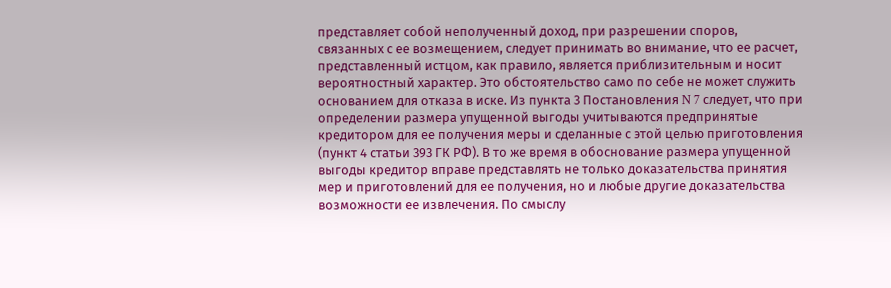представляет собой неполученный доход, при разрешении споров, связанных с ее возмещением, следует принимать во внимание, что ее расчет, представленный истцом, как правило, является приблизительным и носит вероятностный характер. Это обстоятельство само по себе не может служить основанием для отказа в иске. Из пункта 3 Постановления N 7 следует, что при определении размера упущенной выгоды учитываются предпринятые кредитором для ее получения меры и сделанные с этой целью приготовления (пункт 4 статьи 393 ГК РФ). В то же время в обоснование размера упущенной выгоды кредитор вправе представлять не только доказательства принятия мер и приготовлений для ее получения, но и любые другие доказательства возможности ее извлечения. По смыслу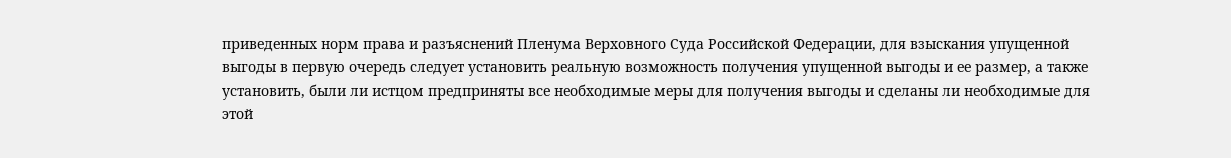приведенных норм права и разъяснений Пленума Верховного Суда Российской Федерации, для взыскания упущенной выгоды в первую очередь следует установить реальную возможность получения упущенной выгоды и ее размер, а также установить, были ли истцом предприняты все необходимые меры для получения выгоды и сделаны ли необходимые для этой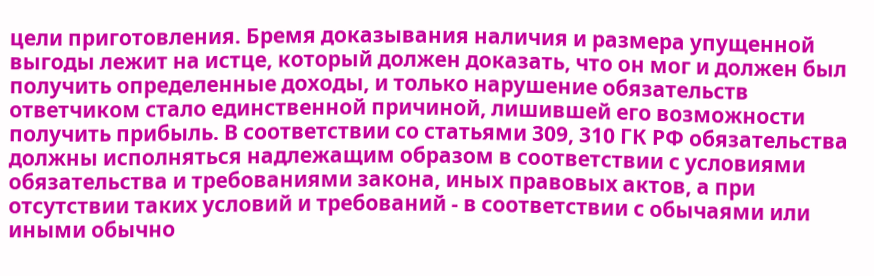цели приготовления. Бремя доказывания наличия и размера упущенной выгоды лежит на истце, который должен доказать, что он мог и должен был получить определенные доходы, и только нарушение обязательств ответчиком стало единственной причиной, лишившей его возможности получить прибыль. В соответствии со статьями 309, 310 ГК РФ обязательства должны исполняться надлежащим образом в соответствии с условиями обязательства и требованиями закона, иных правовых актов, а при отсутствии таких условий и требований - в соответствии с обычаями или иными обычно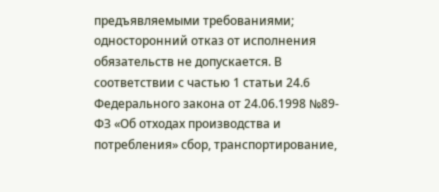предъявляемыми требованиями; односторонний отказ от исполнения обязательств не допускается. В соответствии с частью 1 статьи 24.6 Федерального закона от 24.06.1998 №89-ФЗ «Об отходах производства и потребления» сбор, транспортирование,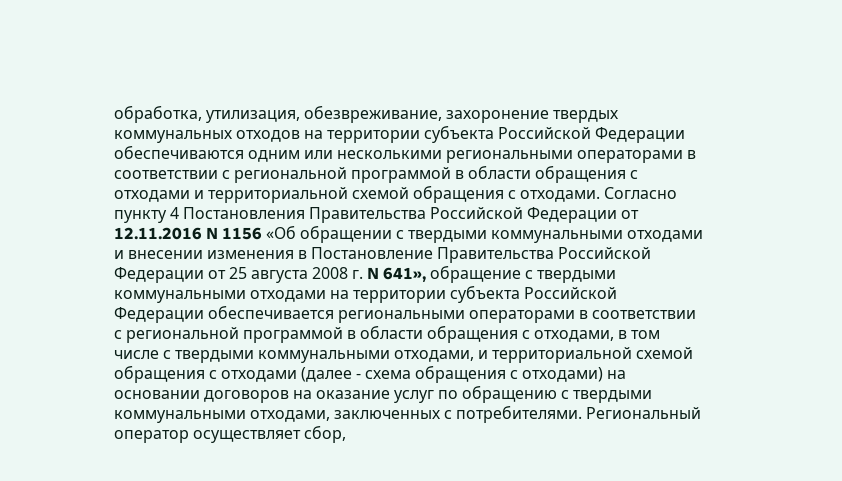обработка, утилизация, обезвреживание, захоронение твердых коммунальных отходов на территории субъекта Российской Федерации обеспечиваются одним или несколькими региональными операторами в соответствии с региональной программой в области обращения с отходами и территориальной схемой обращения с отходами. Согласно пункту 4 Постановления Правительства Российской Федерации от 12.11.2016 N 1156 «Об обращении с твердыми коммунальными отходами и внесении изменения в Постановление Правительства Российской Федерации от 25 августа 2008 г. N 641», обращение с твердыми коммунальными отходами на территории субъекта Российской Федерации обеспечивается региональными операторами в соответствии с региональной программой в области обращения с отходами, в том числе с твердыми коммунальными отходами, и территориальной схемой обращения с отходами (далее - схема обращения с отходами) на основании договоров на оказание услуг по обращению с твердыми коммунальными отходами, заключенных с потребителями. Региональный оператор осуществляет сбор,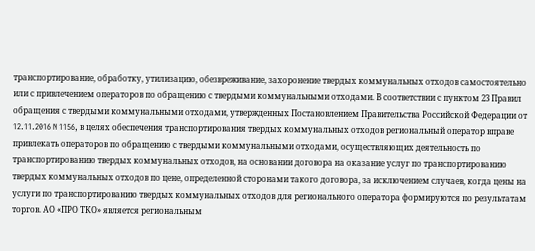транспортирование, обработку, утилизацию, обезвреживание, захоронение твердых коммунальных отходов самостоятельно или с привлечением операторов по обращению с твердыми коммунальными отходами. В соответствии с пунктом 23 Правил обращения с твердыми коммунальными отходами, утвержденных Постановлением Правительства Российской Федерации от 12.11.2016 N 1156, в целях обеспечения транспортирования твердых коммунальных отходов региональный оператор вправе привлекать операторов по обращению с твердыми коммунальными отходами, осуществляющих деятельность по транспортированию твердых коммунальных отходов, на основании договора на оказание услуг по транспортированию твердых коммунальных отходов по цене, определенной сторонами такого договора, за исключением случаев, когда цены на услуги по транспортированию твердых коммунальных отходов для регионального оператора формируются по результатам торгов. АО «ПРО ТКО» является региональным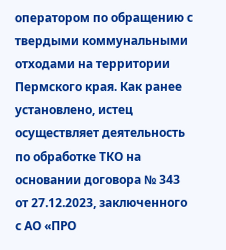оператором по обращению с твердыми коммунальными отходами на территории Пермского края. Как ранее установлено, истец осуществляет деятельность по обработке ТКО на основании договора № 343 от 27.12.2023, заключенного с АО «ПРО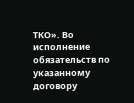ТКО». Во исполнение обязательств по указанному договору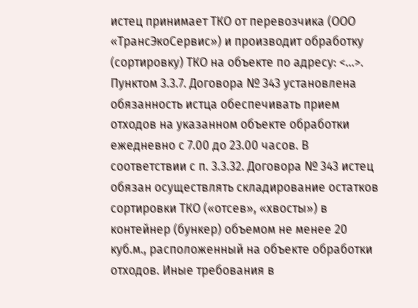истец принимает ТКО от перевозчика (ООО «ТрансЭкоСервис») и производит обработку (сортировку) ТКО на объекте по адресу: <...>. Пунктом 3.3.7. Договора № 343 установлена обязанность истца обеспечивать прием отходов на указанном объекте обработки ежедневно с 7.00 до 23.00 часов. В соответствии с п. 3.3.32. Договора № 343 истец обязан осуществлять складирование остатков сортировки ТКО («отсев», «хвосты») в контейнер (бункер) объемом не менее 20 куб.м., расположенный на объекте обработки отходов. Иные требования в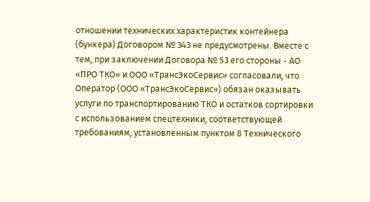отношении технических характеристик контейнера (бункера) Договором № 343 не предусмотрены. Вместе с тем, при заключении Договора № 53 его стороны - АО «ПРО ТКО» и ООО «ТрансЭкоСервис» согласовали, что Оператор (ООО «ТрансЭкоСервис») обязан оказывать услуги по транспортированию ТКО и остатков сортировки с использованием спецтехники, соответствующей требованиям, установленным пунктом 8 Технического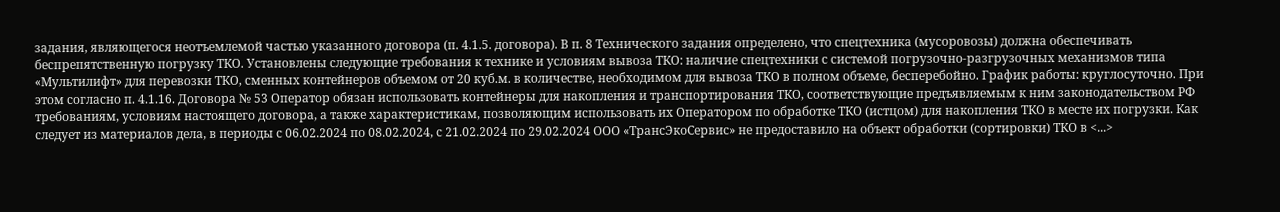задания, являющегося неотъемлемой частью указанного договора (п. 4.1.5. договора). В п. 8 Технического задания определено, что спецтехника (мусоровозы) должна обеспечивать беспрепятственную погрузку ТКО. Установлены следующие требования к технике и условиям вывоза ТКО: наличие спецтехники с системой погрузочно-разгрузочных механизмов типа «Мультилифт» для перевозки ТКО, сменных контейнеров объемом от 20 куб.м. в количестве, необходимом для вывоза ТКО в полном объеме, бесперебойно. График работы: круглосуточно. При этом согласно п. 4.1.16. Договора № 53 Оператор обязан использовать контейнеры для накопления и транспортирования ТКО, соответствующие предъявляемым к ним законодательством РФ требованиям, условиям настоящего договора, а также характеристикам, позволяющим использовать их Оператором по обработке ТКО (истцом) для накопления ТКО в месте их погрузки. Как следует из материалов дела, в периоды с 06.02.2024 по 08.02.2024, с 21.02.2024 по 29.02.2024 ООО «ТрансЭкоСервис» не предоставило на объект обработки (сортировки) ТКО в <...>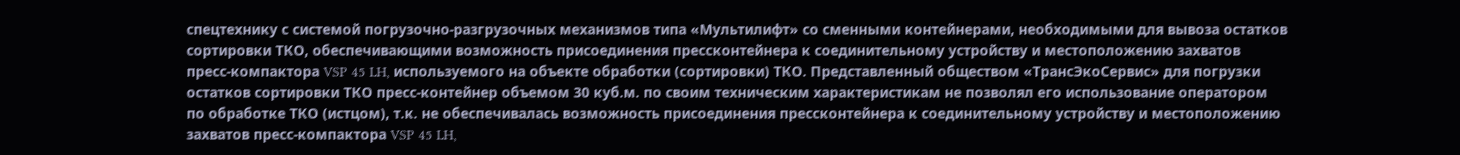спецтехнику с системой погрузочно-разгрузочных механизмов типа «Мультилифт» со сменными контейнерами, необходимыми для вывоза остатков сортировки ТКО, обеспечивающими возможность присоединения прессконтейнера к соединительному устройству и местоположению захватов пресс-компактора VSP 45 LH, используемого на объекте обработки (сортировки) ТКО. Представленный обществом «ТрансЭкоСервис» для погрузки остатков сортировки ТКО пресс-контейнер объемом 30 куб.м. по своим техническим характеристикам не позволял его использование оператором по обработке ТКО (истцом), т.к. не обеспечивалась возможность присоединения прессконтейнера к соединительному устройству и местоположению захватов пресс-компактора VSP 45 LH,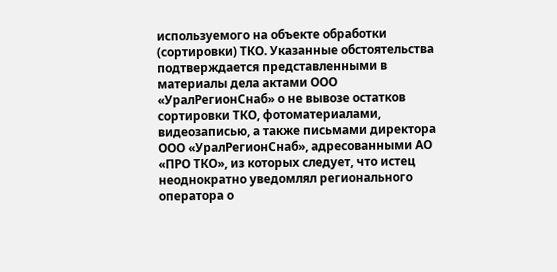используемого на объекте обработки (сортировки) ТКО. Указанные обстоятельства подтверждается представленными в материалы дела актами ООО «УралРегионСнаб» о не вывозе остатков сортировки ТКО, фотоматериалами, видеозаписью, а также письмами директора ООО «УралРегионСнаб», адресованными АО «ПРО ТКО», из которых следует, что истец неоднократно уведомлял регионального оператора о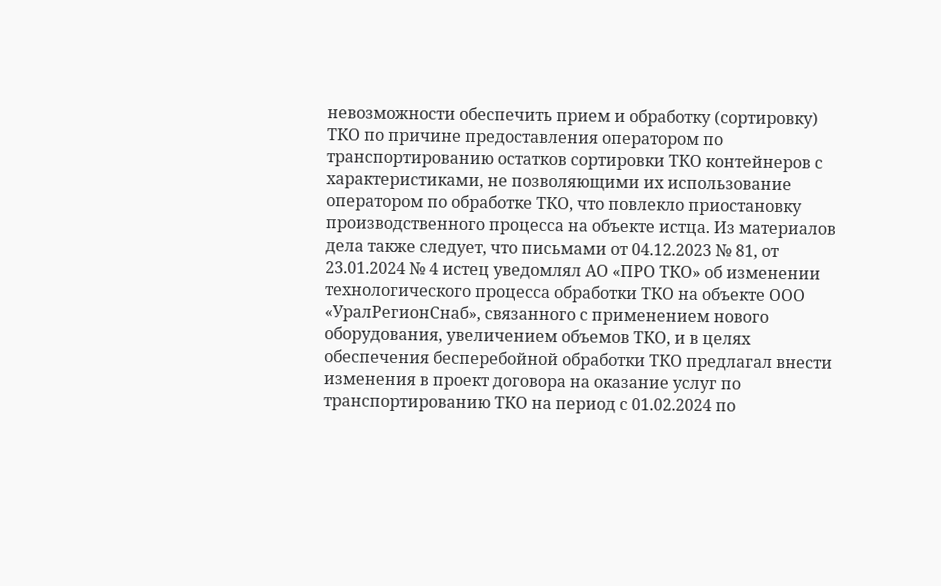невозможности обеспечить прием и обработку (сортировку) ТКО по причине предоставления оператором по транспортированию остатков сортировки ТКО контейнеров с характеристиками, не позволяющими их использование оператором по обработке ТКО, что повлекло приостановку производственного процесса на объекте истца. Из материалов дела также следует, что письмами от 04.12.2023 № 81, от 23.01.2024 № 4 истец уведомлял АО «ПРО ТКО» об изменении технологического процесса обработки ТКО на объекте ООО «УралРегионСнаб», связанного с применением нового оборудования, увеличением объемов ТКО, и в целях обеспечения бесперебойной обработки ТКО предлагал внести изменения в проект договора на оказание услуг по транспортированию ТКО на период с 01.02.2024 по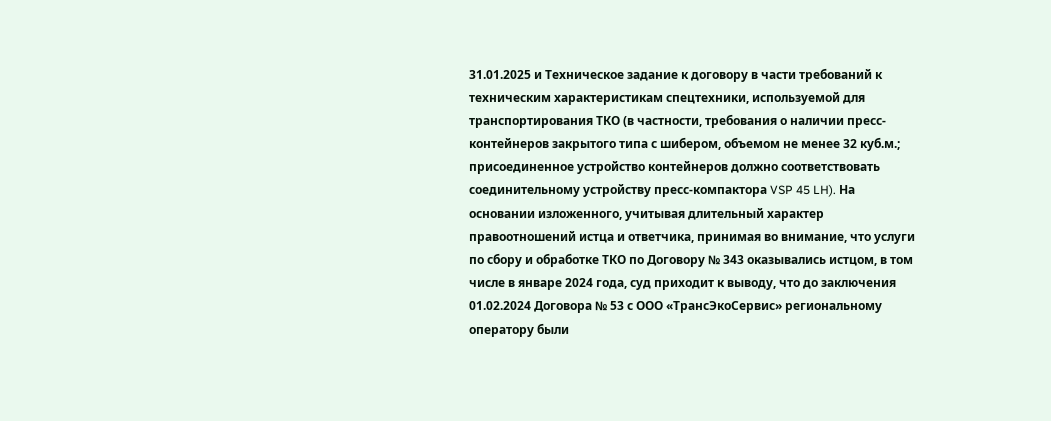31.01.2025 и Техническое задание к договору в части требований к техническим характеристикам спецтехники, используемой для транспортирования ТКО (в частности, требования о наличии пресс-контейнеров закрытого типа с шибером, объемом не менее 32 куб.м.; присоединенное устройство контейнеров должно соответствовать соединительному устройству пресс-компактора VSP 45 LH). На основании изложенного, учитывая длительный характер правоотношений истца и ответчика, принимая во внимание, что услуги по сбору и обработке ТКО по Договору № 343 оказывались истцом, в том числе в январе 2024 года, суд приходит к выводу, что до заключения 01.02.2024 Договора № 53 с ООО «ТрансЭкоСервис» региональному оператору были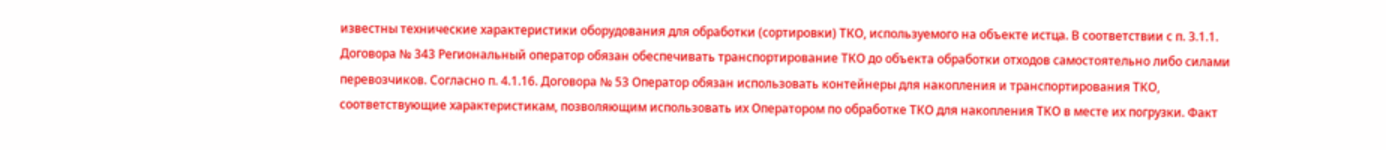известны технические характеристики оборудования для обработки (сортировки) ТКО, используемого на объекте истца. В соответствии с п. 3.1.1. Договора № 343 Региональный оператор обязан обеспечивать транспортирование ТКО до объекта обработки отходов самостоятельно либо силами перевозчиков. Согласно п. 4.1.16. Договора № 53 Оператор обязан использовать контейнеры для накопления и транспортирования ТКО, соответствующие характеристикам, позволяющим использовать их Оператором по обработке ТКО для накопления ТКО в месте их погрузки. Факт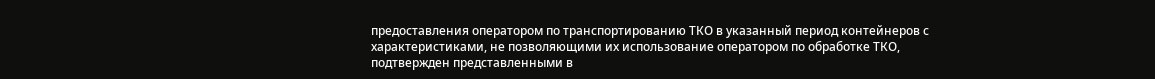предоставления оператором по транспортированию ТКО в указанный период контейнеров с характеристиками, не позволяющими их использование оператором по обработке ТКО, подтвержден представленными в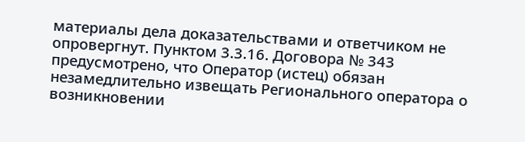материалы дела доказательствами и ответчиком не опровергнут. Пунктом 3.3.16. Договора № 343 предусмотрено, что Оператор (истец) обязан незамедлительно извещать Регионального оператора о возникновении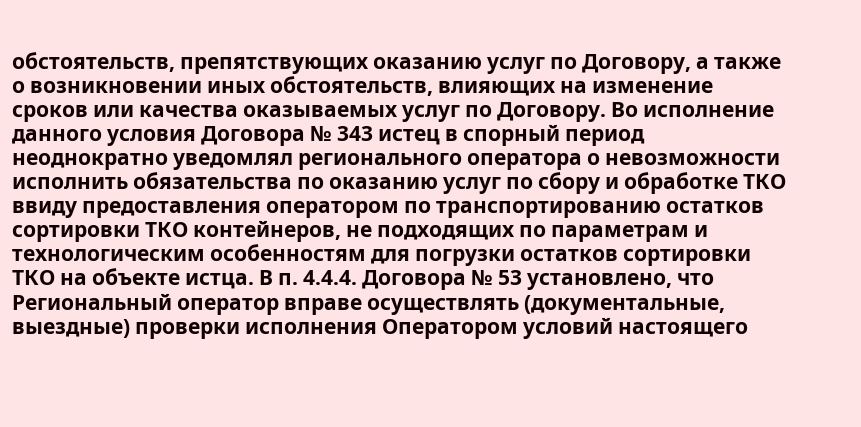обстоятельств, препятствующих оказанию услуг по Договору, а также о возникновении иных обстоятельств, влияющих на изменение сроков или качества оказываемых услуг по Договору. Во исполнение данного условия Договора № 343 истец в спорный период неоднократно уведомлял регионального оператора о невозможности исполнить обязательства по оказанию услуг по сбору и обработке ТКО ввиду предоставления оператором по транспортированию остатков сортировки ТКО контейнеров, не подходящих по параметрам и технологическим особенностям для погрузки остатков сортировки ТКО на объекте истца. В п. 4.4.4. Договора № 53 установлено, что Региональный оператор вправе осуществлять (документальные, выездные) проверки исполнения Оператором условий настоящего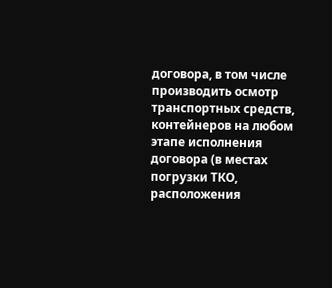договора, в том числе производить осмотр транспортных средств, контейнеров на любом этапе исполнения договора (в местах погрузки ТКО, расположения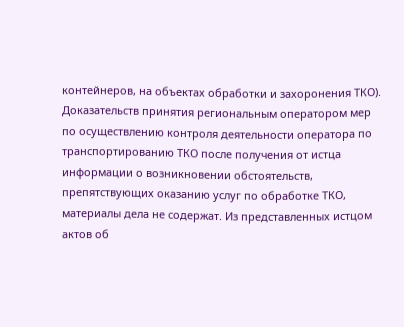контейнеров, на объектах обработки и захоронения ТКО). Доказательств принятия региональным оператором мер по осуществлению контроля деятельности оператора по транспортированию ТКО после получения от истца информации о возникновении обстоятельств, препятствующих оказанию услуг по обработке ТКО, материалы дела не содержат. Из представленных истцом актов об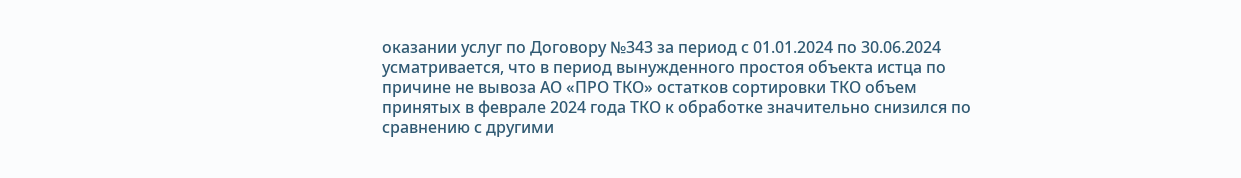оказании услуг по Договору №343 за период с 01.01.2024 по 30.06.2024 усматривается, что в период вынужденного простоя объекта истца по причине не вывоза АО «ПРО ТКО» остатков сортировки ТКО объем принятых в феврале 2024 года ТКО к обработке значительно снизился по сравнению с другими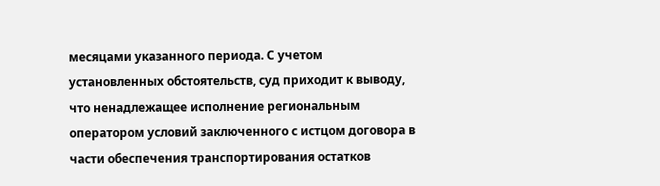месяцами указанного периода. С учетом установленных обстоятельств, суд приходит к выводу, что ненадлежащее исполнение региональным оператором условий заключенного с истцом договора в части обеспечения транспортирования остатков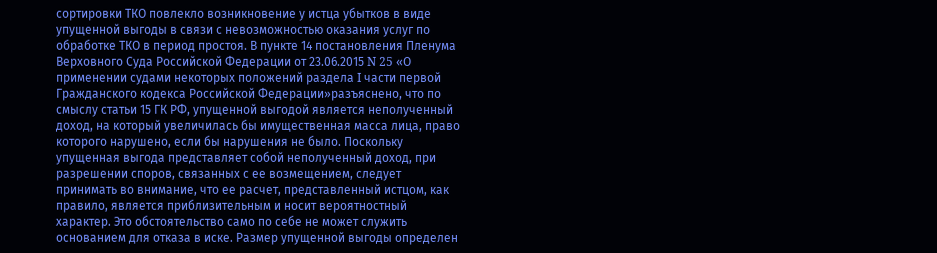сортировки ТКО повлекло возникновение у истца убытков в виде упущенной выгоды в связи с невозможностью оказания услуг по обработке ТКО в период простоя. В пункте 14 постановления Пленума Верховного Суда Российской Федерации от 23.06.2015 N 25 «О применении судами некоторых положений раздела I части первой Гражданского кодекса Российской Федерации»разъяснено, что по смыслу статьи 15 ГК РФ, упущенной выгодой является неполученный доход, на который увеличилась бы имущественная масса лица, право которого нарушено, если бы нарушения не было. Поскольку упущенная выгода представляет собой неполученный доход, при разрешении споров, связанных с ее возмещением, следует принимать во внимание, что ее расчет, представленный истцом, как правило, является приблизительным и носит вероятностный характер. Это обстоятельство само по себе не может служить основанием для отказа в иске. Размер упущенной выгоды определен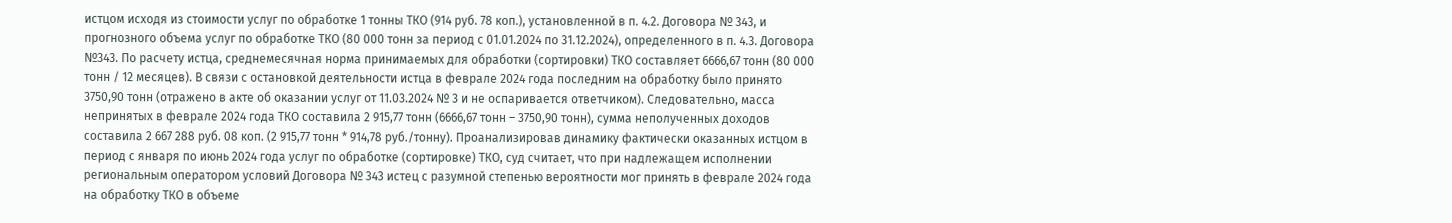истцом исходя из стоимости услуг по обработке 1 тонны ТКО (914 руб. 78 коп.), установленной в п. 4.2. Договора № 343, и прогнозного объема услуг по обработке ТКО (80 000 тонн за период с 01.01.2024 по 31.12.2024), определенного в п. 4.3. Договора №343. По расчету истца, среднемесячная норма принимаемых для обработки (сортировки) ТКО составляет 6666,67 тонн (80 000 тонн / 12 месяцев). В связи с остановкой деятельности истца в феврале 2024 года последним на обработку было принято 3750,90 тонн (отражено в акте об оказании услуг от 11.03.2024 № 3 и не оспаривается ответчиком). Следовательно, масса непринятых в феврале 2024 года ТКО составила 2 915,77 тонн (6666,67 тонн – 3750,90 тонн), сумма неполученных доходов составила 2 667 288 руб. 08 коп. (2 915,77 тонн * 914,78 руб./тонну). Проанализировав динамику фактически оказанных истцом в период с января по июнь 2024 года услуг по обработке (сортировке) ТКО, суд считает, что при надлежащем исполнении региональным оператором условий Договора № 343 истец с разумной степенью вероятности мог принять в феврале 2024 года на обработку ТКО в объеме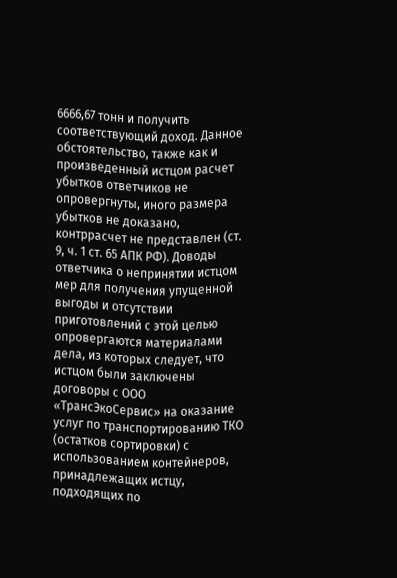6666,67 тонн и получить соответствующий доход. Данное обстоятельство, также как и произведенный истцом расчет убытков ответчиков не опровергнуты, иного размера убытков не доказано, контррасчет не представлен (ст. 9, ч. 1 ст. 65 АПК РФ). Доводы ответчика о непринятии истцом мер для получения упущенной выгоды и отсутствии приготовлений с этой целью опровергаются материалами дела, из которых следует, что истцом были заключены договоры с ООО «ТрансЭкоСервис» на оказание услуг по транспортированию ТКО (остатков сортировки) с использованием контейнеров, принадлежащих истцу, подходящих по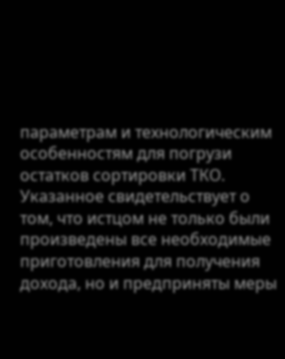параметрам и технологическим особенностям для погрузи остатков сортировки ТКО. Указанное свидетельствует о том, что истцом не только были произведены все необходимые приготовления для получения дохода, но и предприняты меры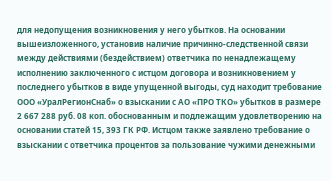для недопущения возникновения у него убытков. На основании вышеизложенного, установив наличие причинно-следственной связи между действиями (бездействием) ответчика по ненадлежащему исполнению заключенного с истцом договора и возникновением у последнего убытков в виде упущенной выгоды, суд находит требование ООО «УралРегионСнаб» о взыскании с АО «ПРО ТКО» убытков в размере 2 667 288 руб. 08 коп. обоснованным и подлежащим удовлетворению на основании статей 15, 393 ГК РФ. Истцом также заявлено требование о взыскании с ответчика процентов за пользование чужими денежными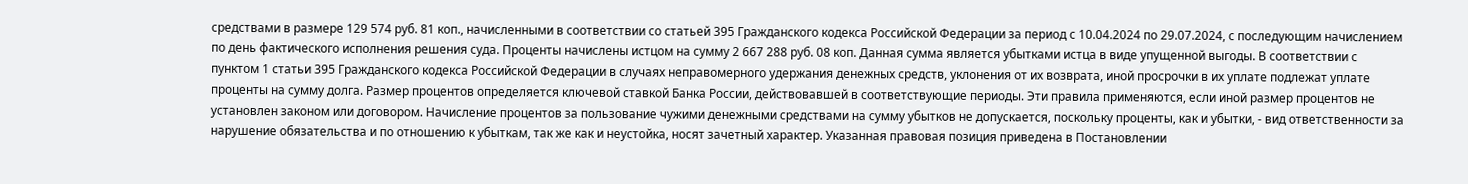средствами в размере 129 574 руб. 81 коп., начисленными в соответствии со статьей 395 Гражданского кодекса Российской Федерации за период с 10.04.2024 по 29.07.2024, с последующим начислением по день фактического исполнения решения суда. Проценты начислены истцом на сумму 2 667 288 руб. 08 коп. Данная сумма является убытками истца в виде упущенной выгоды. В соответствии с пунктом 1 статьи 395 Гражданского кодекса Российской Федерации в случаях неправомерного удержания денежных средств, уклонения от их возврата, иной просрочки в их уплате подлежат уплате проценты на сумму долга. Размер процентов определяется ключевой ставкой Банка России, действовавшей в соответствующие периоды. Эти правила применяются, если иной размер процентов не установлен законом или договором. Начисление процентов за пользование чужими денежными средствами на сумму убытков не допускается, поскольку проценты, как и убытки, - вид ответственности за нарушение обязательства и по отношению к убыткам, так же как и неустойка, носят зачетный характер. Указанная правовая позиция приведена в Постановлении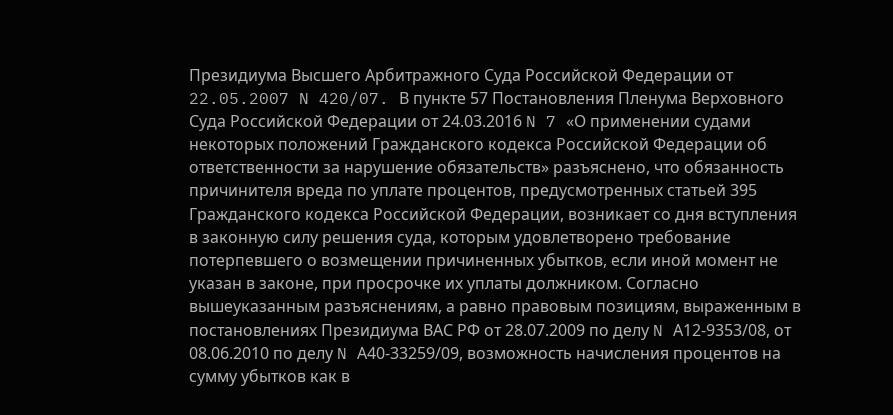Президиума Высшего Арбитражного Суда Российской Федерации от 22.05.2007 N 420/07. В пункте 57 Постановления Пленума Верховного Суда Российской Федерации от 24.03.2016 N 7 «О применении судами некоторых положений Гражданского кодекса Российской Федерации об ответственности за нарушение обязательств» разъяснено, что обязанность причинителя вреда по уплате процентов, предусмотренных статьей 395 Гражданского кодекса Российской Федерации, возникает со дня вступления в законную силу решения суда, которым удовлетворено требование потерпевшего о возмещении причиненных убытков, если иной момент не указан в законе, при просрочке их уплаты должником. Согласно вышеуказанным разъяснениям, а равно правовым позициям, выраженным в постановлениях Президиума ВАС РФ от 28.07.2009 по делу N А12-9353/08, от 08.06.2010 по делу N А40-33259/09, возможность начисления процентов на сумму убытков как в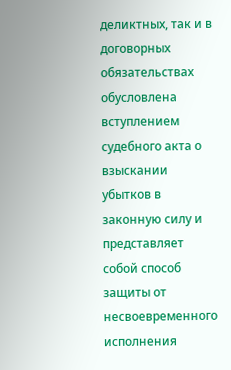деликтных, так и в договорных обязательствах обусловлена вступлением судебного акта о взыскании убытков в законную силу и представляет собой способ защиты от несвоевременного исполнения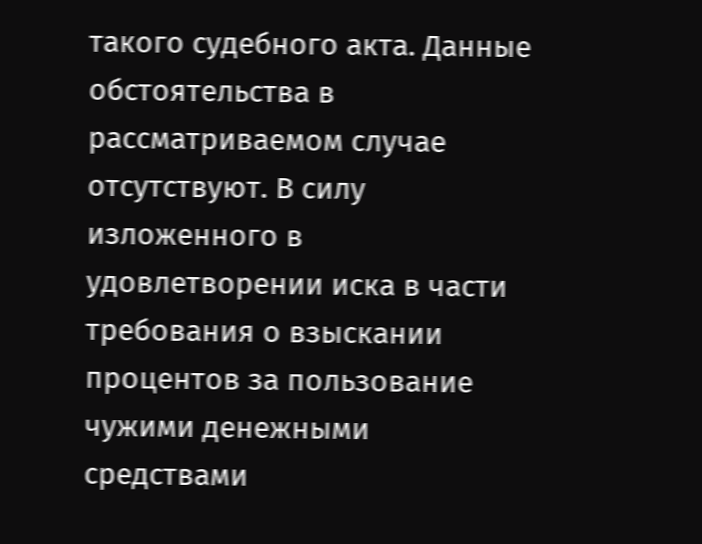такого судебного акта. Данные обстоятельства в рассматриваемом случае отсутствуют. В силу изложенного в удовлетворении иска в части требования о взыскании процентов за пользование чужими денежными средствами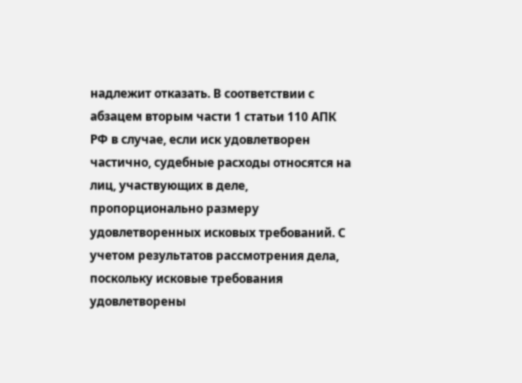надлежит отказать. В соответствии с абзацем вторым части 1 статьи 110 АПК РФ в случае, если иск удовлетворен частично, судебные расходы относятся на лиц, участвующих в деле, пропорционально размеру удовлетворенных исковых требований. С учетом результатов рассмотрения дела, поскольку исковые требования удовлетворены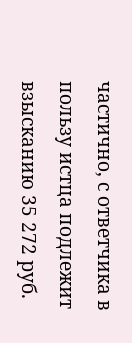частично, с ответчика в пользу истца подлежит взысканию 35 272 руб.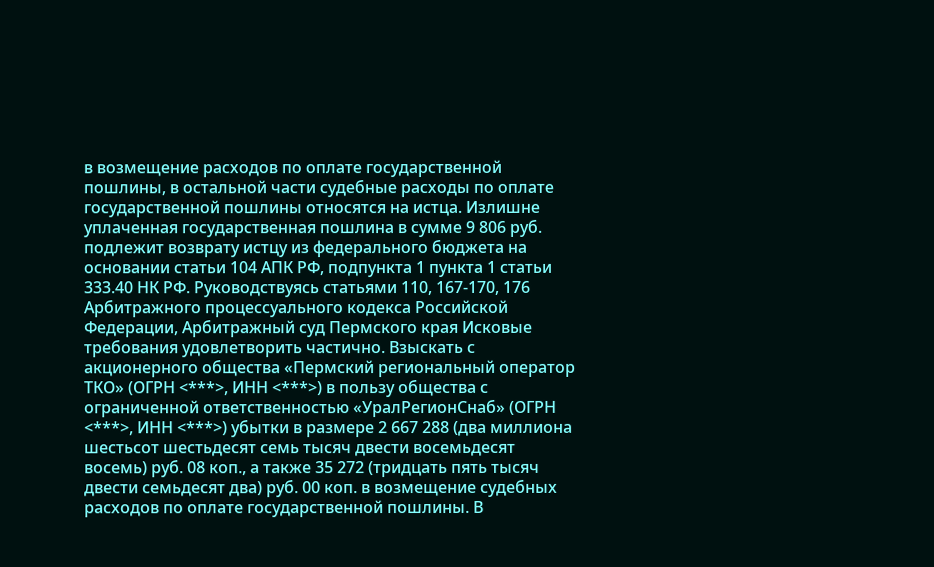в возмещение расходов по оплате государственной пошлины, в остальной части судебные расходы по оплате государственной пошлины относятся на истца. Излишне уплаченная государственная пошлина в сумме 9 806 руб. подлежит возврату истцу из федерального бюджета на основании статьи 104 АПК РФ, подпункта 1 пункта 1 статьи 333.40 НК РФ. Руководствуясь статьями 110, 167-170, 176 Арбитражного процессуального кодекса Российской Федерации, Арбитражный суд Пермского края Исковые требования удовлетворить частично. Взыскать с акционерного общества «Пермский региональный оператор ТКО» (ОГРН <***>, ИНН <***>) в пользу общества с ограниченной ответственностью «УралРегионСнаб» (ОГРН <***>, ИНН <***>) убытки в размере 2 667 288 (два миллиона шестьсот шестьдесят семь тысяч двести восемьдесят восемь) руб. 08 коп., а также 35 272 (тридцать пять тысяч двести семьдесят два) руб. 00 коп. в возмещение судебных расходов по оплате государственной пошлины. В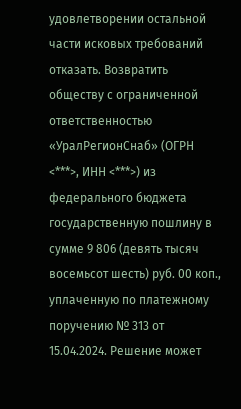удовлетворении остальной части исковых требований отказать. Возвратить обществу с ограниченной ответственностью «УралРегионСнаб» (ОГРН <***>, ИНН <***>) из федерального бюджета государственную пошлину в сумме 9 806 (девять тысяч восемьсот шесть) руб. 00 коп., уплаченную по платежному поручению № 313 от 15.04.2024. Решение может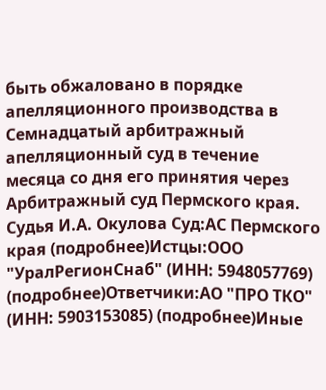быть обжаловано в порядке апелляционного производства в Семнадцатый арбитражный апелляционный суд в течение месяца со дня его принятия через Арбитражный суд Пермского края. Судья И.А. Окулова Суд:АС Пермского края (подробнее)Истцы:ООО "УралРегионСнаб" (ИНН: 5948057769) (подробнее)Ответчики:АО "ПРО ТКО" (ИНН: 5903153085) (подробнее)Иные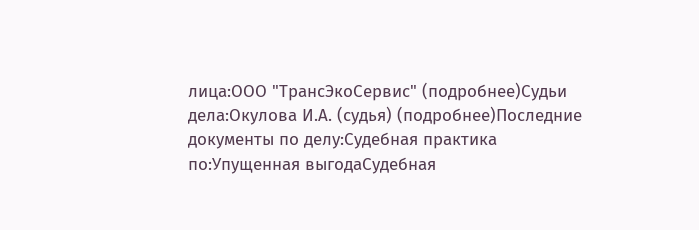лица:ООО "ТрансЭкоСервис" (подробнее)Судьи дела:Окулова И.А. (судья) (подробнее)Последние документы по делу:Судебная практика по:Упущенная выгодаСудебная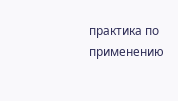практика по применению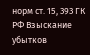норм ст. 15, 393 ГК РФ Взыскание убытков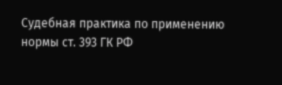Судебная практика по применению нормы ст. 393 ГК РФ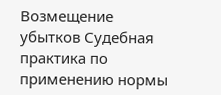Возмещение убытков Судебная практика по применению нормы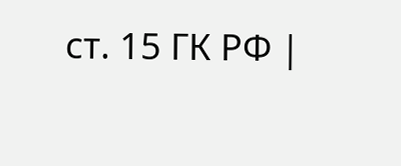ст. 15 ГК РФ |